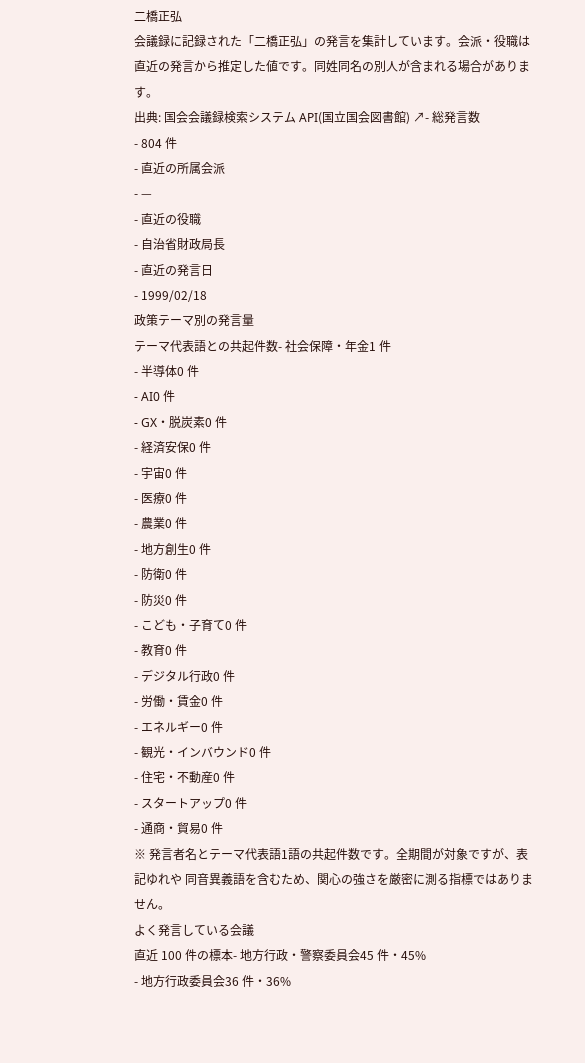二橋正弘
会議録に記録された「二橋正弘」の発言を集計しています。会派・役職は直近の発言から推定した値です。同姓同名の別人が含まれる場合があります。
出典: 国会会議録検索システム API(国立国会図書館) ↗- 総発言数
- 804 件
- 直近の所属会派
- —
- 直近の役職
- 自治省財政局長
- 直近の発言日
- 1999/02/18
政策テーマ別の発言量
テーマ代表語との共起件数- 社会保障・年金1 件
- 半導体0 件
- AI0 件
- GX・脱炭素0 件
- 経済安保0 件
- 宇宙0 件
- 医療0 件
- 農業0 件
- 地方創生0 件
- 防衛0 件
- 防災0 件
- こども・子育て0 件
- 教育0 件
- デジタル行政0 件
- 労働・賃金0 件
- エネルギー0 件
- 観光・インバウンド0 件
- 住宅・不動産0 件
- スタートアップ0 件
- 通商・貿易0 件
※ 発言者名とテーマ代表語1語の共起件数です。全期間が対象ですが、表記ゆれや 同音異義語を含むため、関心の強さを厳密に測る指標ではありません。
よく発言している会議
直近 100 件の標本- 地方行政・警察委員会45 件・45%
- 地方行政委員会36 件・36%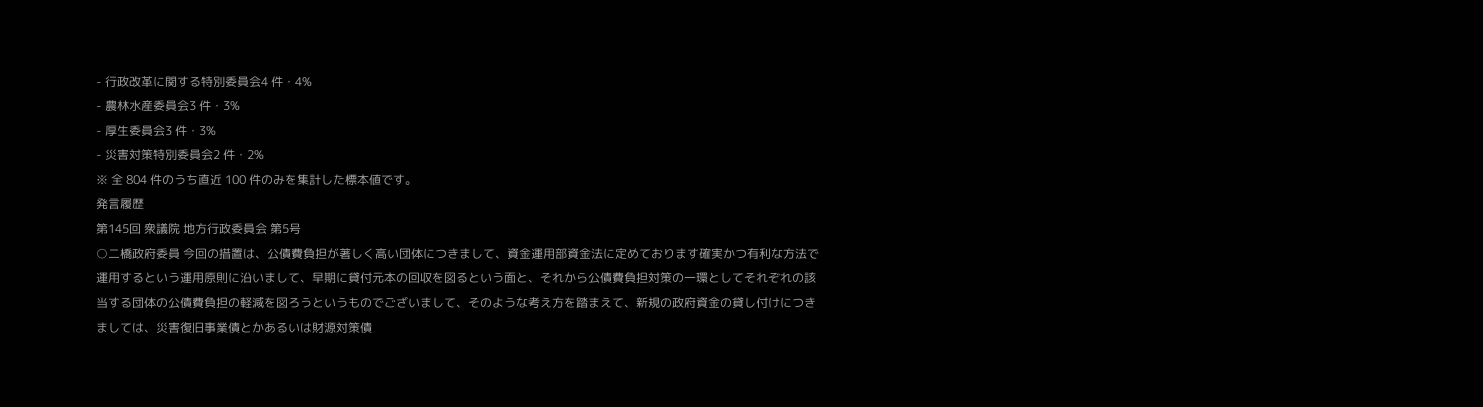- 行政改革に関する特別委員会4 件・4%
- 農林水産委員会3 件・3%
- 厚生委員会3 件・3%
- 災害対策特別委員会2 件・2%
※ 全 804 件のうち直近 100 件のみを集計した標本値です。
発言履歴
第145回 衆議院 地方行政委員会 第5号
○二橋政府委員 今回の措置は、公債費負担が著しく高い団体につきまして、資金運用部資金法に定めております確実かつ有利な方法で運用するという運用原則に沿いまして、早期に貸付元本の回収を図るという面と、それから公債費負担対策の一環としてそれぞれの該当する団体の公債費負担の軽減を図ろうというものでございまして、そのような考え方を踏まえて、新規の政府資金の貸し付けにつきましては、災害復旧事業債とかあるいは財源対策債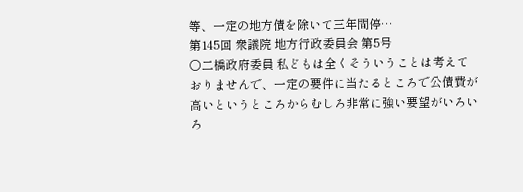等、一定の地方債を除いて三年間停…
第145回 衆議院 地方行政委員会 第5号
○二橋政府委員 私どもは全くそういうことは考えておりませんで、一定の要件に当たるところで公債費が高いというところからむしろ非常に強い要望がいろいろ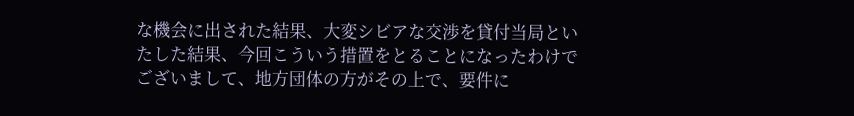な機会に出された結果、大変シビアな交渉を貸付当局といたした結果、今回こういう措置をとることになったわけでございまして、地方団体の方がその上で、要件に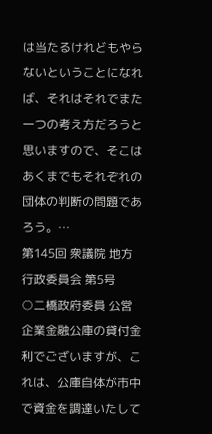は当たるけれどもやらないということになれば、それはそれでまた一つの考え方だろうと思いますので、そこはあくまでもそれぞれの団体の判断の問題であろう。…
第145回 衆議院 地方行政委員会 第5号
○二橋政府委員 公営企業金融公庫の貸付金利でございますが、これは、公庫自体が市中で資金を調達いたして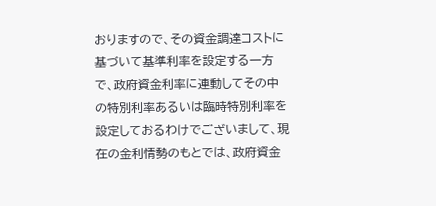おりますので、その資金調達コストに基づいて基準利率を設定する一方で、政府資金利率に連動してその中の特別利率あるいは臨時特別利率を設定しておるわけでございまして、現在の金利情勢のもとでは、政府資金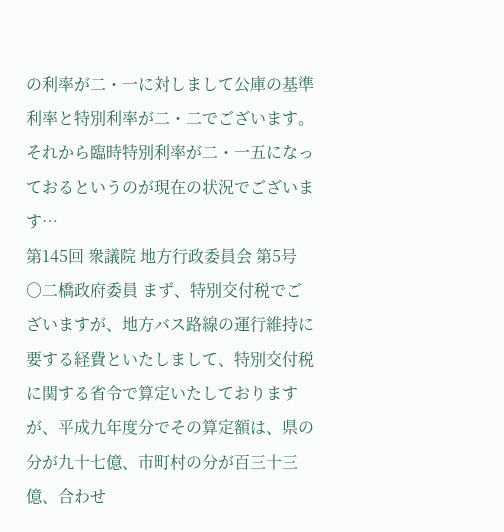の利率が二・一に対しまして公庫の基準利率と特別利率が二・二でございます。それから臨時特別利率が二・一五になっておるというのが現在の状況でございます…
第145回 衆議院 地方行政委員会 第5号
○二橋政府委員 まず、特別交付税でございますが、地方バス路線の運行維持に要する経費といたしまして、特別交付税に関する省令で算定いたしておりますが、平成九年度分でその算定額は、県の分が九十七億、市町村の分が百三十三億、合わせ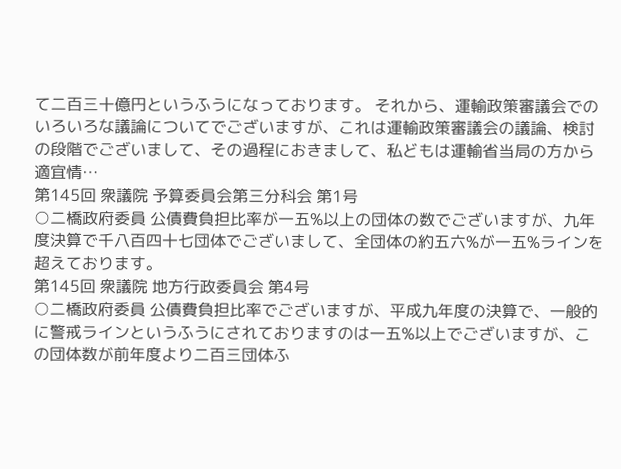て二百三十億円というふうになっております。 それから、運輸政策審議会でのいろいろな議論についてでございますが、これは運輸政策審議会の議論、検討の段階でございまして、その過程におきまして、私どもは運輸省当局の方から適宜情…
第145回 衆議院 予算委員会第三分科会 第1号
○二橋政府委員 公債費負担比率が一五%以上の団体の数でございますが、九年度決算で千八百四十七団体でございまして、全団体の約五六%が一五%ラインを超えております。
第145回 衆議院 地方行政委員会 第4号
○二橋政府委員 公債費負担比率でございますが、平成九年度の決算で、一般的に警戒ラインというふうにされておりますのは一五%以上でございますが、この団体数が前年度より二百三団体ふ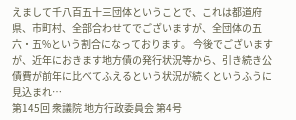えまして千八百五十三団体ということで、これは都道府県、市町村、全部合わせてでございますが、全団体の五六・五%という割合になっております。 今後でございますが、近年におきます地方債の発行状況等から、引き続き公債費が前年に比べてふえるという状況が続くというふうに見込まれ…
第145回 衆議院 地方行政委員会 第4号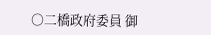○二橋政府委員 御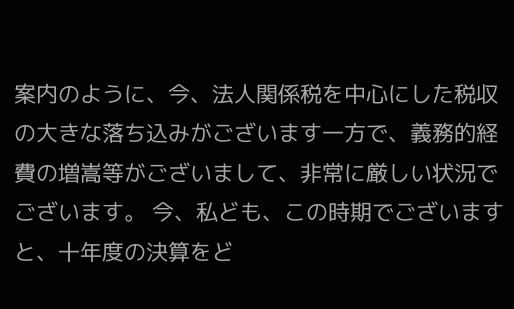案内のように、今、法人関係税を中心にした税収の大きな落ち込みがございます一方で、義務的経費の増嵩等がございまして、非常に厳しい状況でございます。 今、私ども、この時期でございますと、十年度の決算をど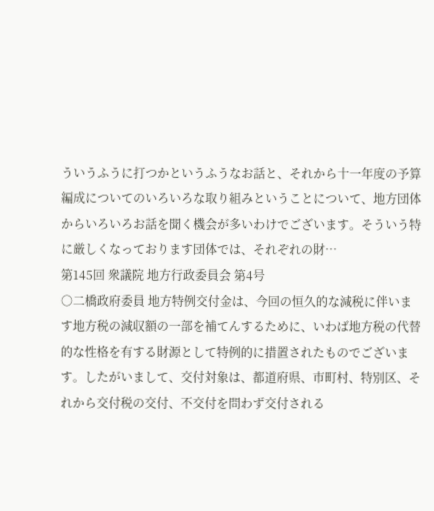ういうふうに打つかというふうなお話と、それから十一年度の予算編成についてのいろいろな取り組みということについて、地方団体からいろいろお話を聞く機会が多いわけでございます。そういう特に厳しくなっております団体では、それぞれの財…
第145回 衆議院 地方行政委員会 第4号
○二橋政府委員 地方特例交付金は、今回の恒久的な減税に伴います地方税の減収額の一部を補てんするために、いわば地方税の代替的な性格を有する財源として特例的に措置されたものでございます。したがいまして、交付対象は、都道府県、市町村、特別区、それから交付税の交付、不交付を問わず交付される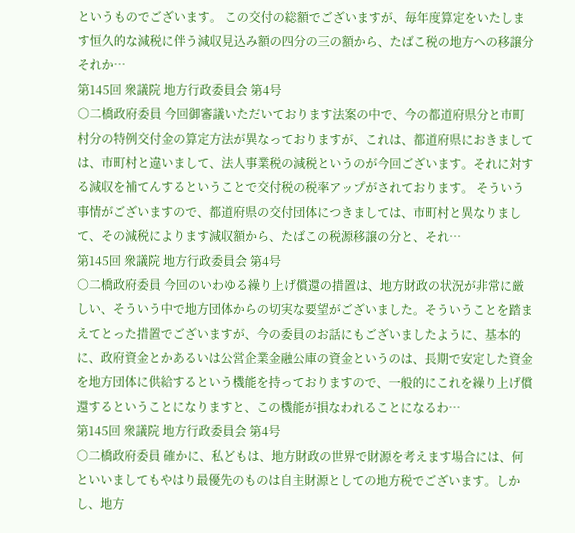というものでございます。 この交付の総額でございますが、毎年度算定をいたします恒久的な減税に伴う減収見込み額の四分の三の額から、たばこ税の地方への移譲分それか…
第145回 衆議院 地方行政委員会 第4号
○二橋政府委員 今回御審議いただいております法案の中で、今の都道府県分と市町村分の特例交付金の算定方法が異なっておりますが、これは、都道府県におきましては、市町村と違いまして、法人事業税の減税というのが今回ございます。それに対する減収を補てんするということで交付税の税率アップがされております。 そういう事情がございますので、都道府県の交付団体につきましては、市町村と異なりまして、その減税によります減収額から、たばこの税源移譲の分と、それ…
第145回 衆議院 地方行政委員会 第4号
○二橋政府委員 今回のいわゆる繰り上げ償還の措置は、地方財政の状況が非常に厳しい、そういう中で地方団体からの切実な要望がございました。そういうことを踏まえてとった措置でございますが、今の委員のお話にもございましたように、基本的に、政府資金とかあるいは公営企業金融公庫の資金というのは、長期で安定した資金を地方団体に供給するという機能を持っておりますので、一般的にこれを繰り上げ償還するということになりますと、この機能が損なわれることになるわ…
第145回 衆議院 地方行政委員会 第4号
○二橋政府委員 確かに、私どもは、地方財政の世界で財源を考えます場合には、何といいましてもやはり最優先のものは自主財源としての地方税でございます。しかし、地方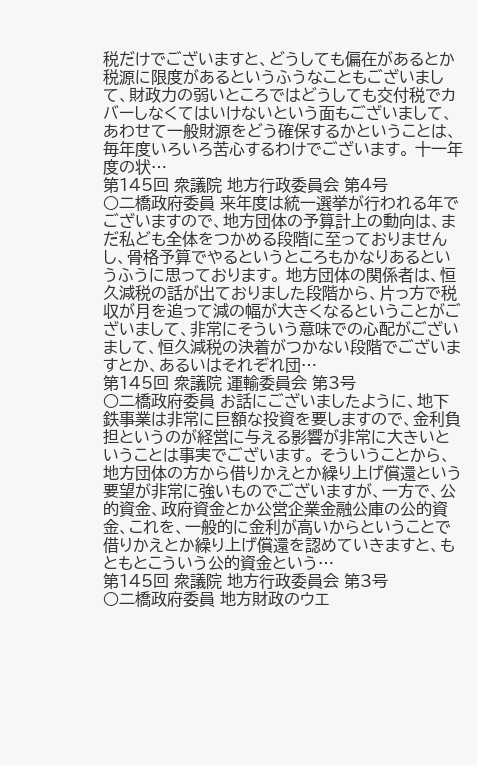税だけでございますと、どうしても偏在があるとか税源に限度があるというふうなこともございまして、財政力の弱いところではどうしても交付税でカバーしなくてはいけないという面もございまして、あわせて一般財源をどう確保するかということは、毎年度いろいろ苦心するわけでございます。 十一年度の状…
第145回 衆議院 地方行政委員会 第4号
○二橋政府委員 来年度は統一選挙が行われる年でございますので、地方団体の予算計上の動向は、まだ私ども全体をつかめる段階に至っておりませんし、骨格予算でやるというところもかなりあるというふうに思っております。 地方団体の関係者は、恒久減税の話が出ておりました段階から、片っ方で税収が月を追って減の幅が大きくなるということがございまして、非常にそういう意味での心配がございまして、恒久減税の決着がつかない段階でございますとか、あるいはそれぞれ団…
第145回 衆議院 運輸委員会 第3号
○二橋政府委員 お話にございましたように、地下鉄事業は非常に巨額な投資を要しますので、金利負担というのが経営に与える影響が非常に大きいということは事実でございます。 そういうことから、地方団体の方から借りかえとか繰り上げ償還という要望が非常に強いものでございますが、一方で、公的資金、政府資金とか公営企業金融公庫の公的資金、これを、一般的に金利が高いからということで借りかえとか繰り上げ償還を認めていきますと、もともとこういう公的資金という…
第145回 衆議院 地方行政委員会 第3号
○二橋政府委員 地方財政のウエ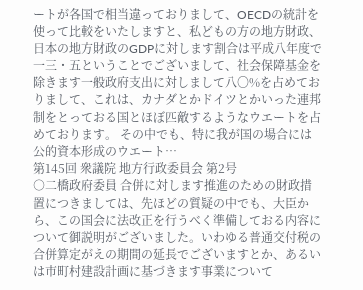ートが各国で相当違っておりまして、OECDの統計を使って比較をいたしますと、私どもの方の地方財政、日本の地方財政のGDPに対します割合は平成八年度で一三・五ということでございまして、社会保障基金を除きます一般政府支出に対しまして八〇%を占めておりまして、これは、カナダとかドイツとかいった連邦制をとっておる国とほぼ匹敵するようなウエートを占めております。 その中でも、特に我が国の場合には公的資本形成のウエート…
第145回 衆議院 地方行政委員会 第2号
○二橋政府委員 合併に対します推進のための財政措置につきましては、先ほどの質疑の中でも、大臣から、この国会に法改正を行うべく準備しておる内容について御説明がございました。いわゆる普通交付税の合併算定がえの期間の延長でございますとか、あるいは市町村建設計画に基づきます事業について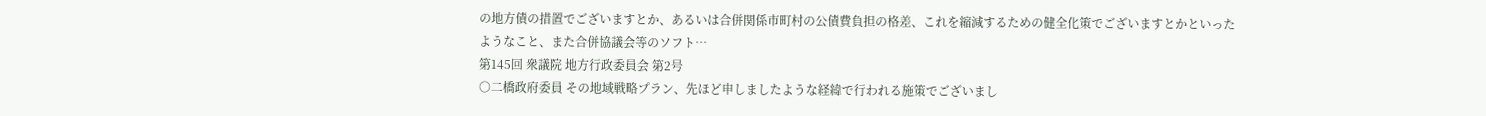の地方債の措置でございますとか、あるいは合併関係市町村の公債費負担の格差、これを縮減するための健全化策でございますとかといったようなこと、また合併協議会等のソフト…
第145回 衆議院 地方行政委員会 第2号
○二橋政府委員 その地域戦略プラン、先ほど申しましたような経緯で行われる施策でございまし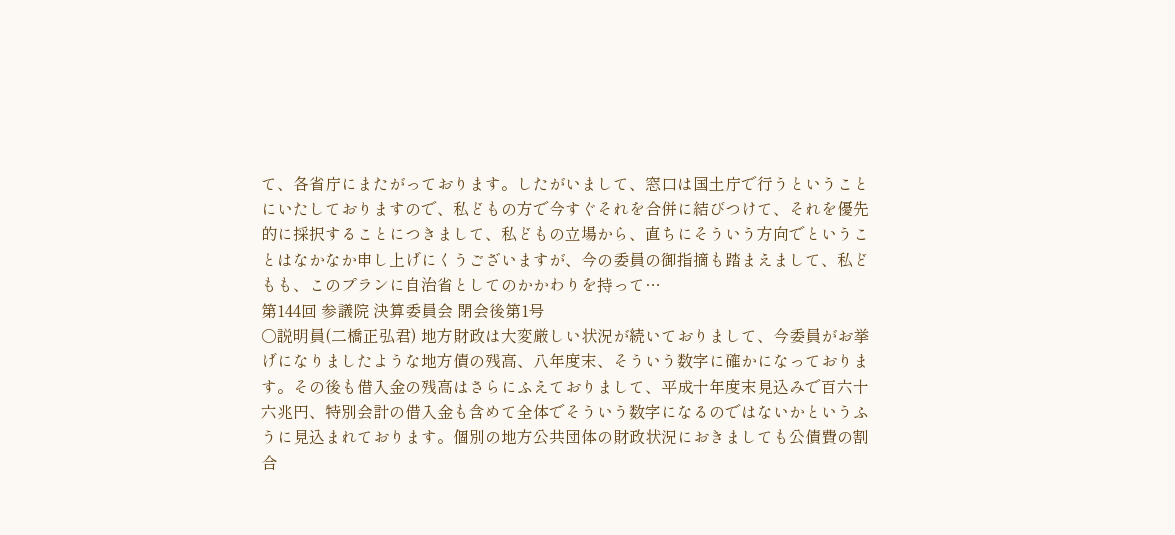て、各省庁にまたがっております。したがいまして、窓口は国土庁で行うということにいたしておりますので、私どもの方で今すぐそれを合併に結びつけて、それを優先的に採択することにつきまして、私どもの立場から、直ちにそういう方向でということはなかなか申し上げにくうございますが、今の委員の御指摘も踏まえまして、私どもも、このプランに自治省としてのかかわりを持って…
第144回 参議院 決算委員会 閉会後第1号
○説明員(二橋正弘君) 地方財政は大変厳しい状況が続いておりまして、今委員がお挙げになりましたような地方債の残高、八年度末、そういう数字に確かになっております。その後も借入金の残高はさらにふえておりまして、平成十年度末見込みで百六十六兆円、特別会計の借入金も含めて全体でそういう数字になるのではないかというふうに見込まれております。個別の地方公共団体の財政状況におきましても公債費の割合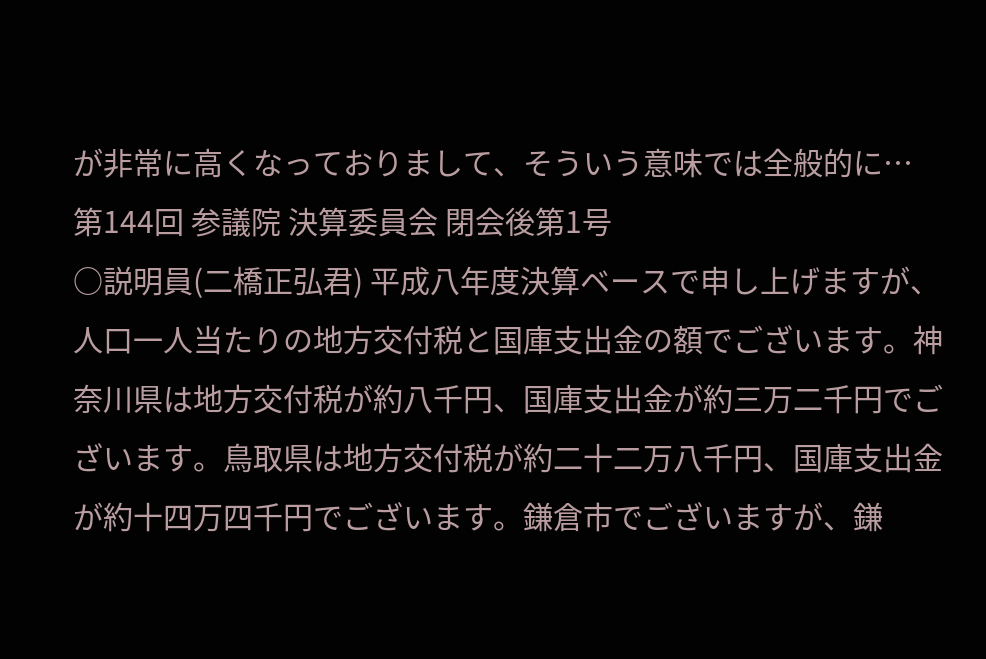が非常に高くなっておりまして、そういう意味では全般的に…
第144回 参議院 決算委員会 閉会後第1号
○説明員(二橋正弘君) 平成八年度決算ベースで申し上げますが、人口一人当たりの地方交付税と国庫支出金の額でございます。神奈川県は地方交付税が約八千円、国庫支出金が約三万二千円でございます。鳥取県は地方交付税が約二十二万八千円、国庫支出金が約十四万四千円でございます。鎌倉市でございますが、鎌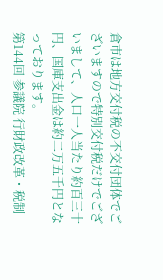倉市は地方交付税の不交付団体でございますので特別交付税だけでございまして、人口一人当たり約百三十円、国庫支出金は約二万五千円となっております。
第144回 参議院 行財政改革・税制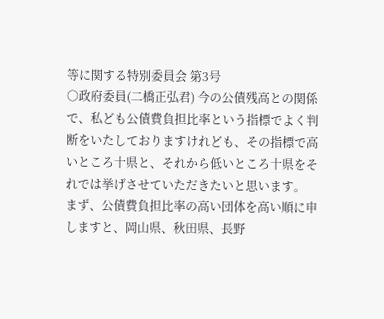等に関する特別委員会 第3号
○政府委員(二橋正弘君) 今の公債残高との関係で、私ども公債費負担比率という指標でよく判断をいたしておりますけれども、その指標で高いところ十県と、それから低いところ十県をそれでは挙げさせていただきたいと思います。 まず、公債費負担比率の高い団体を高い順に申しますと、岡山県、秋田県、長野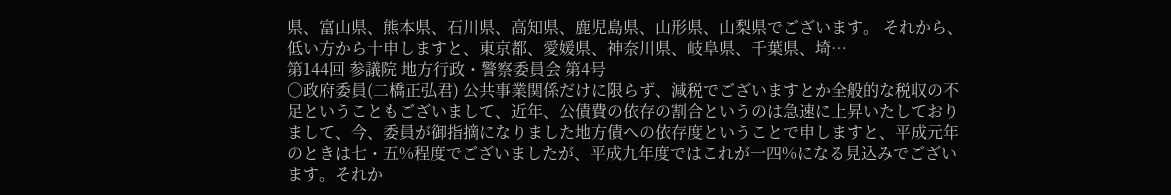県、富山県、熊本県、石川県、高知県、鹿児島県、山形県、山梨県でございます。 それから、低い方から十申しますと、東京都、愛媛県、神奈川県、岐阜県、千葉県、埼…
第144回 参議院 地方行政・警察委員会 第4号
○政府委員(二橋正弘君) 公共事業関係だけに限らず、減税でございますとか全般的な税収の不足ということもございまして、近年、公債費の依存の割合というのは急速に上昇いたしておりまして、今、委員が御指摘になりました地方債への依存度ということで申しますと、平成元年のときは七・五%程度でございましたが、平成九年度ではこれが一四%になる見込みでございます。それか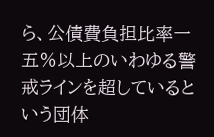ら、公債費負担比率一五%以上のいわゆる警戒ラインを超しているという団体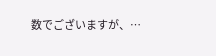数でございますが、…